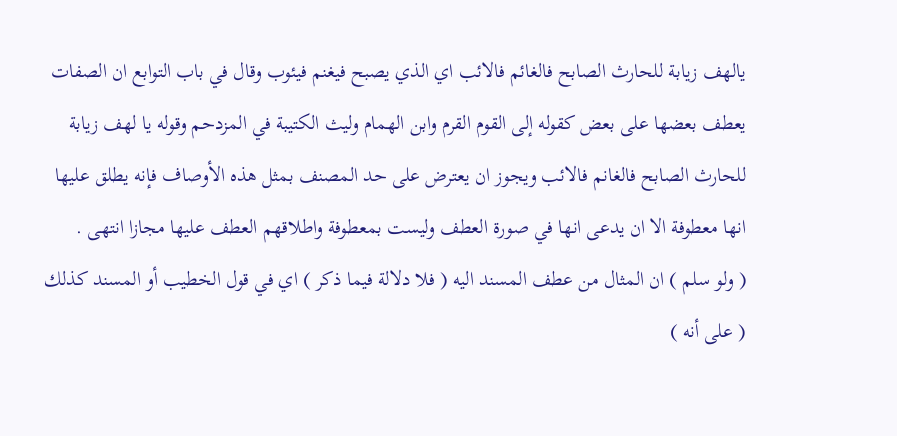يالهف زيابة للحارث الصابح فالغائم فالائب اي الذي يصبح فيغنم فيئوب وقال في باب التوابع ان الصفات يعطف بعضها على بعض كقوله إلى القوم القرم وابن الهمام وليث الكتيبة في المزدحم وقوله يا لهف زيابة للحارث الصابح فالغانم فالائب ويجوز ان يعترض على حد المصنف بمثل هذه الأوصاف فإنه يطلق عليها انها معطوفة الا ان يدعى انها في صورة العطف وليست بمعطوفة واطلاقهم العطف عليها مجازا انتهى .
( ولو سلم ) ان المثال من عطف المسند اليه ( فلا دلالة فيما ذكر ) اي في قول الخطيب أو المسند كذلك ( على أنه )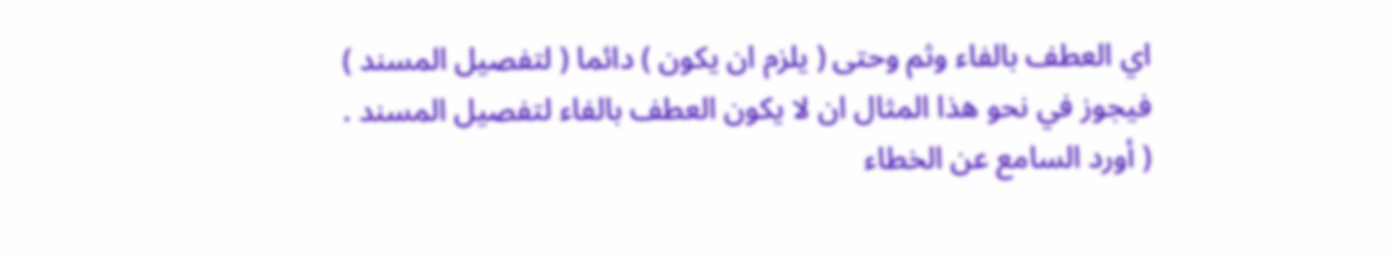اي العطف بالفاء وثم وحتى ( يلزم ان يكون ) دائما ( لتفصيل المسند ) فيجوز في نحو هذا المثال ان لا يكون العطف بالفاء لتفصيل المسند .
( أورد السامع عن الخطاء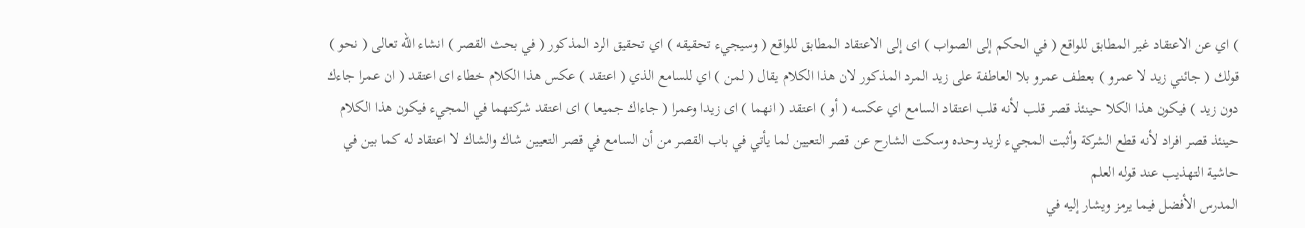) اي عن الاعتقاد غير المطابق للواقع ( في الحكم إلى الصواب ) اى إلى الاعتقاد المطابق للواقع ( وسيجيء تحقيقه ) اي تحقيق الرد المذكور ( في بحث القصر ) انشاء اللّه تعالى ( نحو ) قولك ( جائني زيد لا عمرو ) بعطف عمرو بلا العاطفة على زيد المرد المذكور لان هذا الكلام يقال ( لمن ) اي للسامع الذي ( اعتقد ) عكس هذا الكلام خطاء اى اعتقد ( ان عمرا جاءك دون زيد ) فيكون هذا الكلا حينئذ قصر قلب لأنه قلب اعتقاد السامع اي عكسه ( أو ) اعتقد ( انهما ) اى زيدا وعمرا ( جاءاك جميعا ) اى اعتقد شركتهما في المجيء فيكون هذا الكلام حينئذ قصر افراد لأنه قطع الشركة وأثبت المجيء لزيد وحده وسكت الشارح عن قصر التعيين لما يأتي في باب القصر من أن السامع في قصر التعيين شاك والشاك لا اعتقاد له كما بين في حاشية التهذيب عند قوله العلم
المدرس الأفضل فيما يرمز ويشار إليه في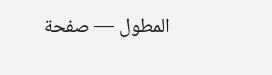المطول — صفحة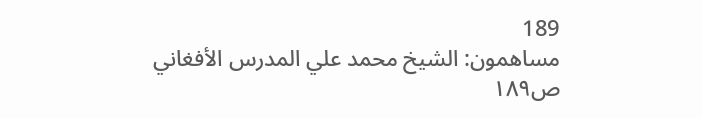189
مساهمون: الشيخ محمد علي المدرس الأفغاني
ص١٨٩